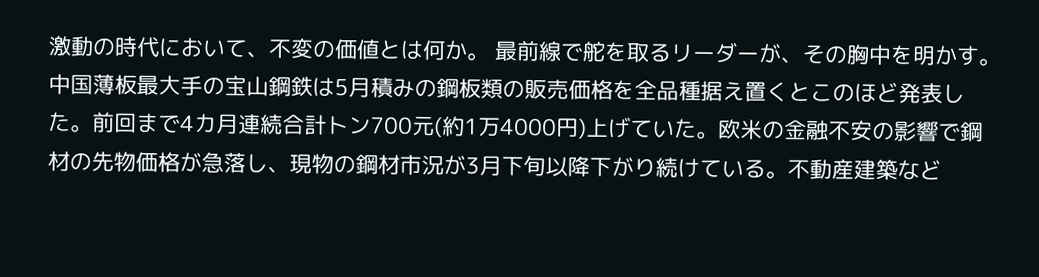激動の時代において、不変の価値とは何か。 最前線で舵を取るリーダーが、その胸中を明かす。 中国薄板最大手の宝山鋼鉄は5月積みの鋼板類の販売価格を全品種据え置くとこのほど発表した。前回まで4カ月連続合計トン700元(約1万4000円)上げていた。欧米の金融不安の影響で鋼材の先物価格が急落し、現物の鋼材市況が3月下旬以降下がり続けている。不動産建築など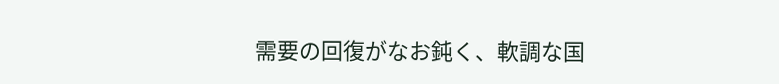需要の回復がなお鈍く、軟調な国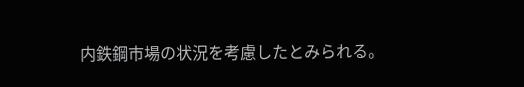内鉄鋼市場の状況を考慮したとみられる。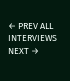← PREV ALL INTERVIEWS NEXT →